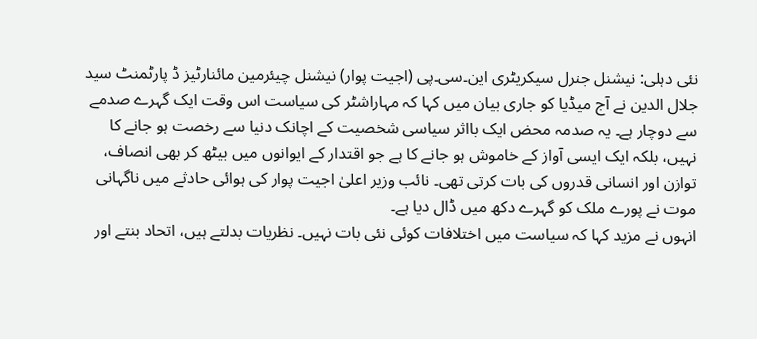نئی دہلی: نیشنل جنرل سیکریٹری این۔سی۔پی (اجیت پوار) نیشنل چیئرمین مائنارٹیز ڈ پارٹمنٹ سید جلال الدین نے آج میڈیا کو جاری بیان میں کہا کہ مہاراشٹر کی سیاست اس وقت ایک گہرے صدمے سے دوچار ہے۔ یہ صدمہ محض ایک بااثر سیاسی شخصیت کے اچانک دنیا سے رخصت ہو جانے کا نہیں، بلکہ ایک ایسی آواز کے خاموش ہو جانے کا ہے جو اقتدار کے ایوانوں میں بیٹھ کر بھی انصاف، توازن اور انسانی قدروں کی بات کرتی تھی۔ نائب وزیر اعلیٰ اجیت پوار کی ہوائی حادثے میں ناگہانی موت نے پورے ملک کو گہرے دکھ میں ڈال دیا ہے۔
انہوں نے مزید کہا کہ سیاست میں اختلافات کوئی نئی بات نہیں۔ نظریات بدلتے ہیں، اتحاد بنتے اور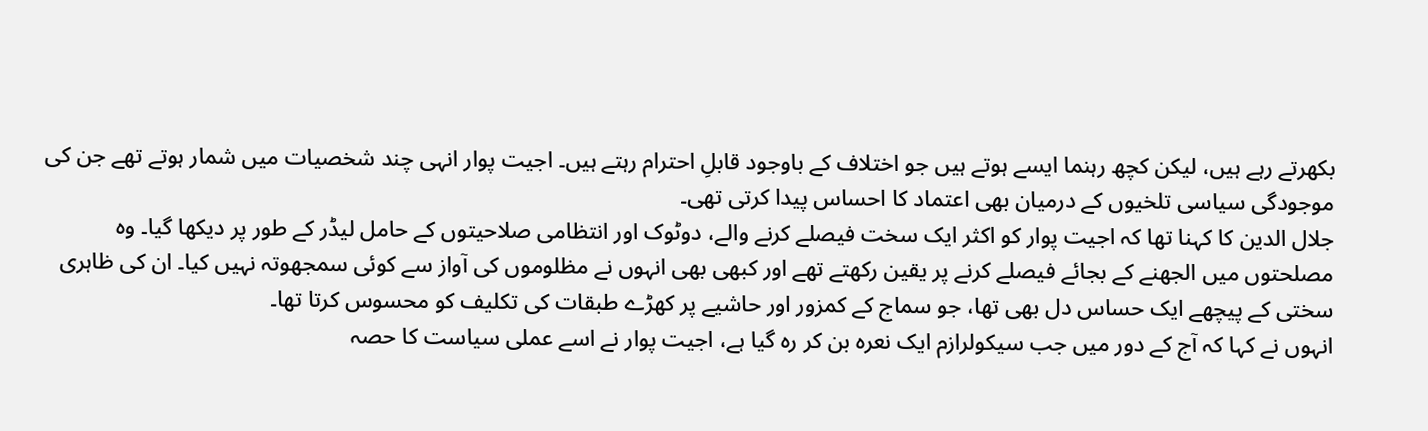بکھرتے رہے ہیں، لیکن کچھ رہنما ایسے ہوتے ہیں جو اختلاف کے باوجود قابلِ احترام رہتے ہیں۔ اجیت پوار انہی چند شخصیات میں شمار ہوتے تھے جن کی موجودگی سیاسی تلخیوں کے درمیان بھی اعتماد کا احساس پیدا کرتی تھی۔
جلال الدین کا کہنا تھا کہ اجیت پوار کو اکثر ایک سخت فیصلے کرنے والے، دوٹوک اور انتظامی صلاحیتوں کے حامل لیڈر کے طور پر دیکھا گیا۔ وہ مصلحتوں میں الجھنے کے بجائے فیصلے کرنے پر یقین رکھتے تھے اور کبھی بھی انہوں نے مظلوموں کی آواز سے کوئی سمجھوتہ نہیں کیا۔ ان کی ظاہری سختی کے پیچھے ایک حساس دل بھی تھا، جو سماج کے کمزور اور حاشیے پر کھڑے طبقات کی تکلیف کو محسوس کرتا تھا۔
انہوں نے کہا کہ آج کے دور میں جب سیکولرازم ایک نعرہ بن کر رہ گیا ہے، اجیت پوار نے اسے عملی سیاست کا حصہ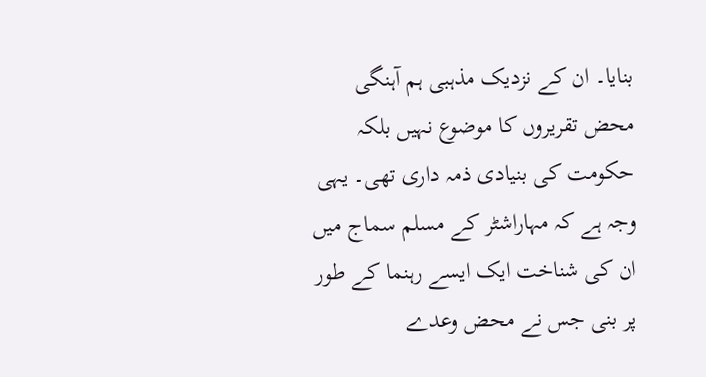بنایا۔ ان کے نزدیک مذہبی ہم آہنگی محض تقریروں کا موضوع نہیں بلکہ حکومت کی بنیادی ذمہ داری تھی۔ یہی وجہ ہے کہ مہاراشٹر کے مسلم سماج میں ان کی شناخت ایک ایسے رہنما کے طور پر بنی جس نے محض وعدے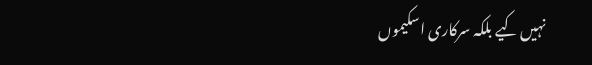نہیں کیے بلکہ سرکاری اسکیموں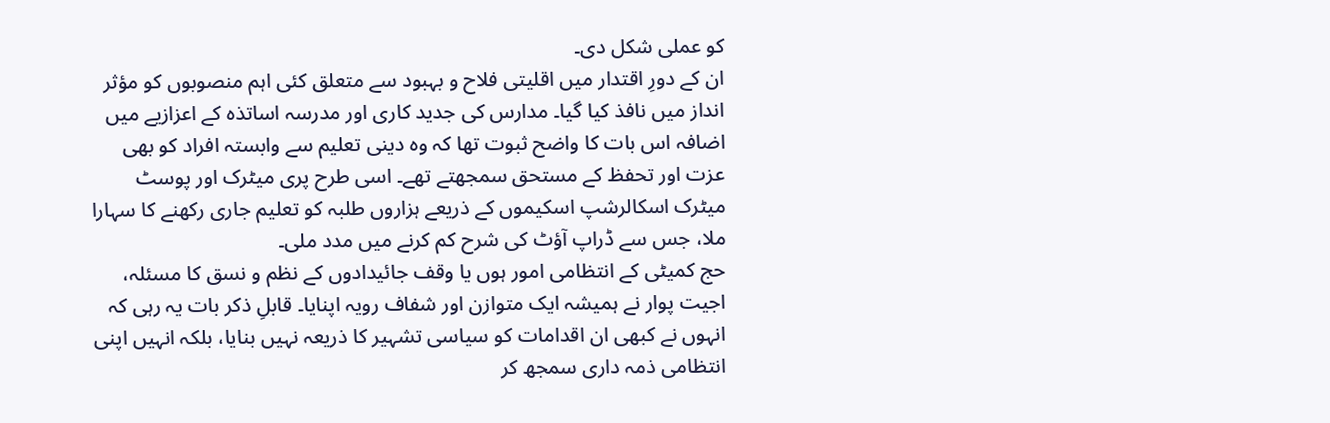کو عملی شکل دی۔
ان کے دورِ اقتدار میں اقلیتی فلاح و بہبود سے متعلق کئی اہم منصوبوں کو مؤثر انداز میں نافذ کیا گیا۔ مدارس کی جدید کاری اور مدرسہ اساتذہ کے اعزازیے میں اضافہ اس بات کا واضح ثبوت تھا کہ وہ دینی تعلیم سے وابستہ افراد کو بھی عزت اور تحفظ کے مستحق سمجھتے تھے۔ اسی طرح پری میٹرک اور پوسٹ میٹرک اسکالرشپ اسکیموں کے ذریعے ہزاروں طلبہ کو تعلیم جاری رکھنے کا سہارا ملا، جس سے ڈراپ آؤٹ کی شرح کم کرنے میں مدد ملی۔
حج کمیٹی کے انتظامی امور ہوں یا وقف جائیدادوں کے نظم و نسق کا مسئلہ، اجیت پوار نے ہمیشہ ایک متوازن اور شفاف رویہ اپنایا۔ قابلِ ذکر بات یہ رہی کہ انہوں نے کبھی ان اقدامات کو سیاسی تشہیر کا ذریعہ نہیں بنایا، بلکہ انہیں اپنی انتظامی ذمہ داری سمجھ کر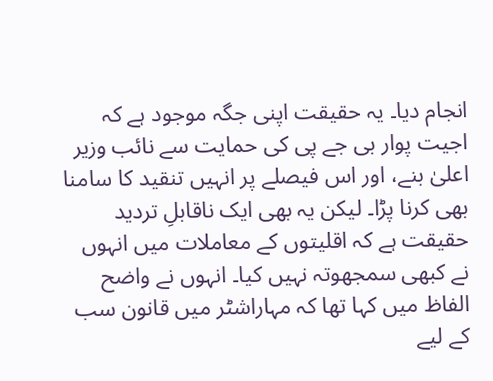انجام دیا۔ یہ حقیقت اپنی جگہ موجود ہے کہ اجیت پوار بی جے پی کی حمایت سے نائب وزیر اعلیٰ بنے، اور اس فیصلے پر انہیں تنقید کا سامنا بھی کرنا پڑا۔ لیکن یہ بھی ایک ناقابلِ تردید حقیقت ہے کہ اقلیتوں کے معاملات میں انہوں نے کبھی سمجھوتہ نہیں کیا۔ انہوں نے واضح الفاظ میں کہا تھا کہ مہاراشٹر میں قانون سب کے لیے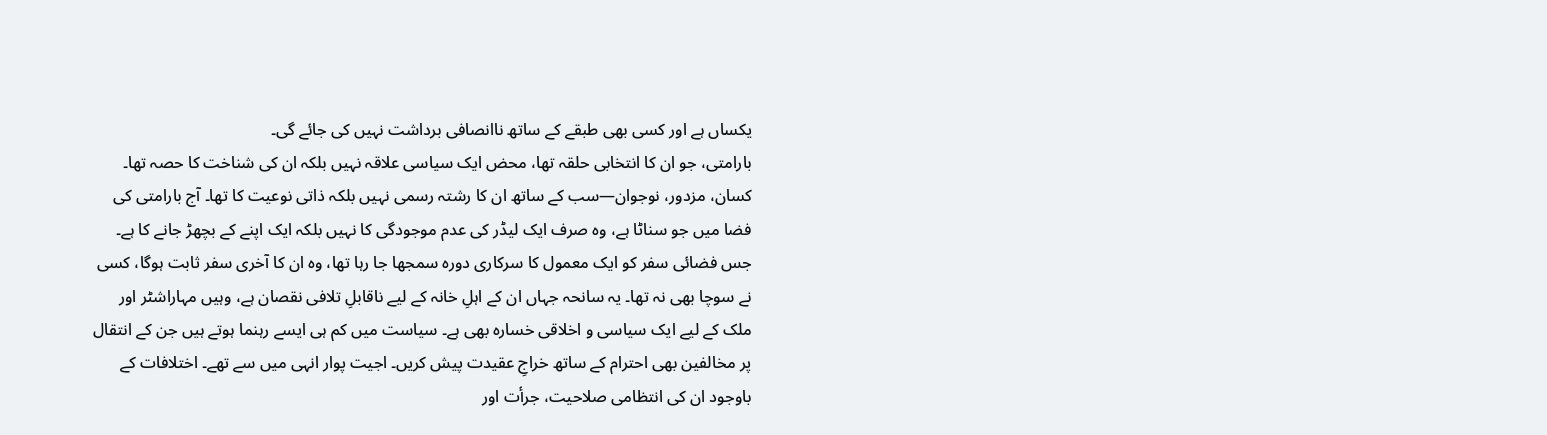یکساں ہے اور کسی بھی طبقے کے ساتھ ناانصافی برداشت نہیں کی جائے گی۔
بارامتی، جو ان کا انتخابی حلقہ تھا، محض ایک سیاسی علاقہ نہیں بلکہ ان کی شناخت کا حصہ تھا۔ کسان، مزدور، نوجوان—سب کے ساتھ ان کا رشتہ رسمی نہیں بلکہ ذاتی نوعیت کا تھا۔ آج بارامتی کی فضا میں جو سناٹا ہے، وہ صرف ایک لیڈر کی عدم موجودگی کا نہیں بلکہ ایک اپنے کے بچھڑ جانے کا ہے۔ جس فضائی سفر کو ایک معمول کا سرکاری دورہ سمجھا جا رہا تھا، وہ ان کا آخری سفر ثابت ہوگا، کسی نے سوچا بھی نہ تھا۔ یہ سانحہ جہاں ان کے اہلِ خانہ کے لیے ناقابلِ تلافی نقصان ہے، وہیں مہاراشٹر اور ملک کے لیے ایک سیاسی و اخلاقی خسارہ بھی ہے۔ سیاست میں کم ہی ایسے رہنما ہوتے ہیں جن کے انتقال پر مخالفین بھی احترام کے ساتھ خراجِ عقیدت پیش کریں۔ اجیت پوار انہی میں سے تھے۔ اختلافات کے باوجود ان کی انتظامی صلاحیت، جرأت اور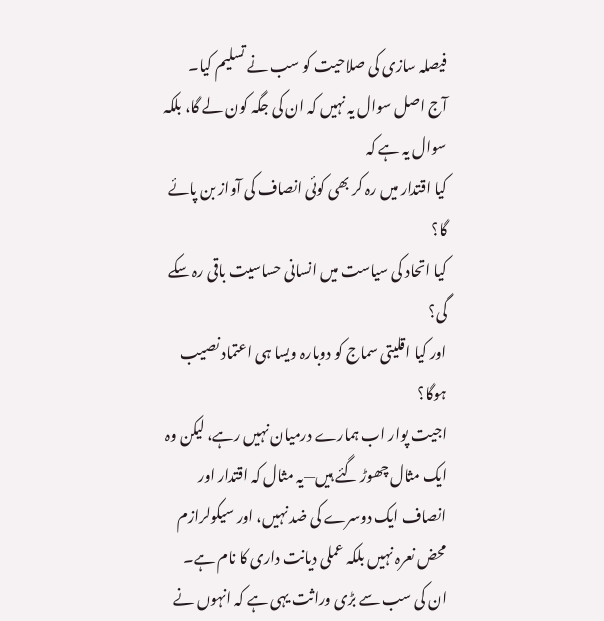فیصلہ سازی کی صلاحیت کو سب نے تسلیم کیا۔
آج اصل سوال یہ نہیں کہ ان کی جگہ کون لے گا، بلکہ سوال یہ ہے کہ
کیا اقتدار میں رہ کر بھی کوئی انصاف کی آواز بن پائے گا؟
کیا اتحاد کی سیاست میں انسانی حساسیت باقی رہ سکے گی؟
اور کیا اقلیتی سماج کو دوبارہ ویسا ہی اعتماد نصیب ہوگا؟
اجیت پوار اب ہمارے درمیان نہیں رہے، لیکن وہ ایک مثال چھوڑ گئے ہیں—یہ مثال کہ اقتدار اور انصاف ایک دوسرے کی ضد نہیں، اور سیکولرازم محض نعرہ نہیں بلکہ عملی دیانت داری کا نام ہے۔ ان کی سب سے بڑی وراثت یہی ہے کہ انہوں نے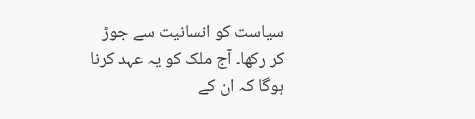سیاست کو انسانیت سے جوڑ کر رکھا۔ آج ملک کو یہ عہد کرنا ہوگا کہ ان کے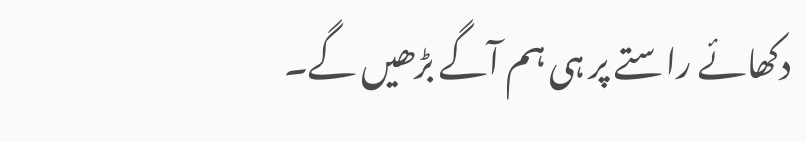دکھائے راستے پر ہی ہم آگے بڑھیں گے۔